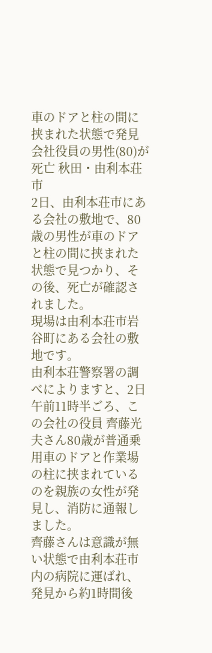車のドアと柱の間に挟まれた状態で発見 会社役員の男性(80)が死亡 秋田・由利本荘市
2日、由利本荘市にある会社の敷地で、80歳の男性が車のドアと柱の間に挟まれた状態で見つかり、その後、死亡が確認されました。
現場は由利本荘市岩谷町にある会社の敷地です。
由利本荘警察署の調べによりますと、2日午前11時半ごろ、この会社の役員 齊藤光夫さん80歳が普通乗用車のドアと作業場の柱に挟まれているのを親族の女性が発見し、消防に通報しました。
齊藤さんは意識が無い状態で由利本荘市内の病院に運ばれ、発見から約1時間後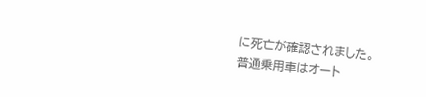に死亡が確認されました。
普通乗用車はオート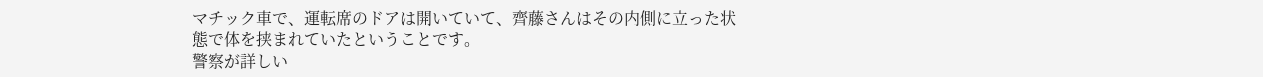マチック車で、運転席のドアは開いていて、齊藤さんはその内側に立った状態で体を挟まれていたということです。
警察が詳しい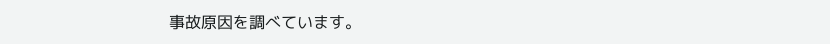事故原因を調べています。